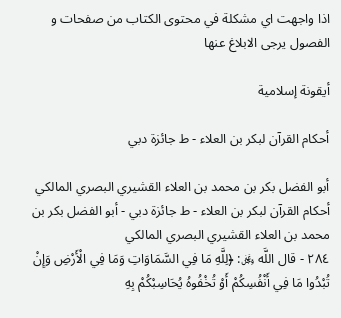اذا واجهت اي مشكلة في محتوى الكتاب من صفحات و الفصول يرجى الابلاغ عنها

أيقونة إسلامية

أحكام القرآن لبكر بن العلاء - ط جائزة دبي

أبو الفضل بكر بن محمد بن العلاء القشيري البصري المالكي
أحكام القرآن لبكر بن العلاء - ط جائزة دبي - أبو الفضل بكر بن محمد بن العلاء القشيري البصري المالكي
٢٨٤ - قال اللَّه ﷿: ﴿لِلَّهِ مَا فِي السَّمَاوَاتِ وَمَا فِي الْأَرْضِ وَإِنْ تُبْدُوا مَا فِي أَنْفُسِكُمْ أَوْ تُخْفُوهُ يُحَاسِبْكُمْ بِهِ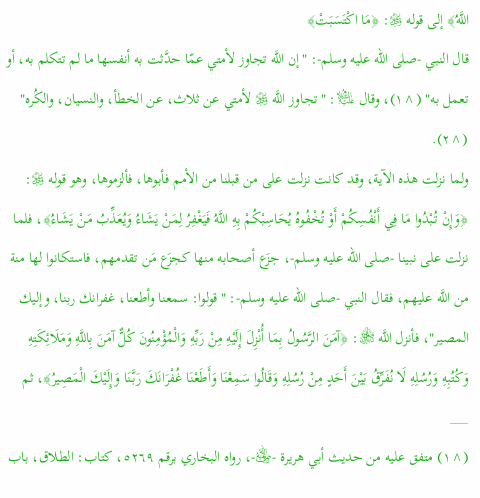اللَّهُ﴾ إلى قوله ﷿: ﴿مَا اكْتَسَبَتْ﴾
قال النبي -صلى الله عليه وسلم-: "إن اللَّه تجاوز لأمتي عمّا حدَّثت به أنفسها ما لم تتكلم به، أو تعمل به" (^١)، وقال ﵇: "تجاوز اللَّه ﷿ لأمتي عن ثلاث، عن الخطأ، والنسيان، والكُره" (^٢).
ولما نزلت هذه الآية، وقد كانت نزلت على من قبلنا من الأمم فأبوها، فألزموها، وهو قوله ﷿: ﴿وَإِنْ تُبْدُوا مَا فِي أَنْفُسِكُمْ أَوْ تُخْفُوهُ يُحَاسِبْكُمْ بِهِ اللَّهُ فَيَغْفِرُ لِمَنْ يَشَاءُ وَيُعَذِّبُ مَنْ يَشَاءُ﴾، فلما نزلت على نبينا -صلى الله عليه وسلم-، جزَع أصحابه منها كجزَع مَن تقدمهم، فاستكانوا لها منة من اللَّه عليهم، فقال النبي -صلى الله عليه وسلم-: "قولوا: سمعنا وأطعنا، غفرانك ربنا، وإليك المصير"، فأنزل اللَّه ﵎: ﴿آمَنَ الرَّسُولُ بِمَا أُنْزِلَ إِلَيْهِ مِنْ رَبِّهِ وَالْمُؤْمِنُونَ كُلٌّ آمَنَ بِاللَّهِ وَمَلَائِكَتِهِ وَكُتُبِهِ وَرُسُلِهِ لَا نُفَرِّقُ بَيْنَ أَحَدٍ مِنْ رُسُلِهِ وَقَالُوا سَمِعْنَا وَأَطَعْنَا غُفْرَانَكَ رَبَّنَا وَإِلَيْكَ الْمَصِيرُ﴾، ثم
___
(^١) متفق عليه من حديث أبي هريرة -﵁-، رواه البخاري برقم ٥٢٦٩، كتاب: الطلاق، باب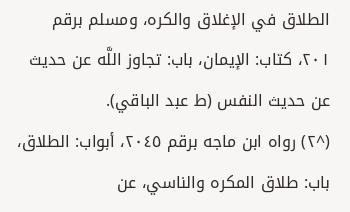الطلاق في الإغلاق والكره، ومسلم برقم ٢٠١، كتاب: الإيمان، باب: تجاوز اللَّه عن حديث عن حديث النفس (ط عبد الباقي).
(^٢) رواه ابن ماجه برقم ٢٠٤٥، أبواب: الطلاق، باب: طلاق المكره والناسي، عن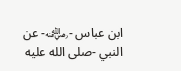ابن عباس -﵁- عن النبي -صلى الله عليه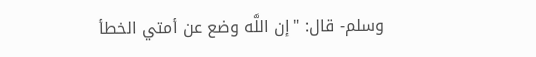وسلم- قال: "إن اللَّه وضع عن أمتي الخطأ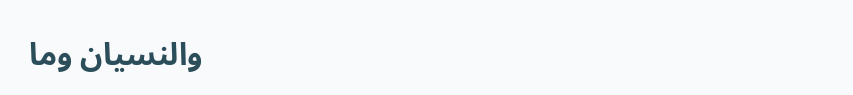والنسيان وما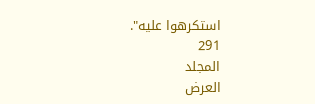استكرهوا عليه".
291
المجلد
العرض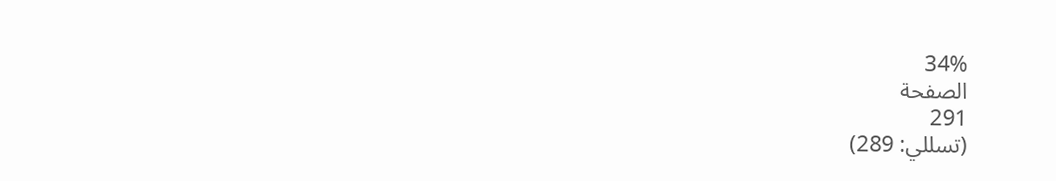34%
الصفحة
291
(تسللي: 289)